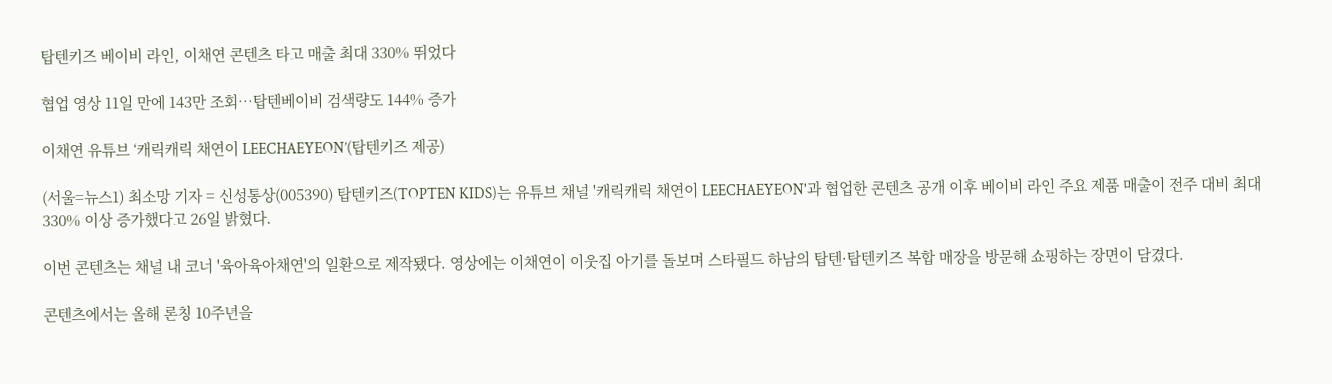탑텐키즈 베이비 라인, 이채연 콘텐츠 타고 매출 최대 330% 뛰었다

협업 영상 11일 만에 143만 조회…탑텐베이비 검색량도 144% 증가

이채연 유튜브 ‘캐릭캐릭 채연이 LEECHAEYEON’(탑텐키즈 제공)

(서울=뉴스1) 최소망 기자 = 신성통상(005390) 탑텐키즈(TOPTEN KIDS)는 유튜브 채널 '캐릭캐릭 채연이 LEECHAEYEON'과 협업한 콘텐츠 공개 이후 베이비 라인 주요 제품 매출이 전주 대비 최대 330% 이상 증가했다고 26일 밝혔다.

이번 콘텐츠는 채널 내 코너 '육아육아채연'의 일환으로 제작됐다. 영상에는 이채연이 이웃집 아기를 돌보며 스타필드 하남의 탑텐·탑텐키즈 복합 매장을 방문해 쇼핑하는 장면이 담겼다.

콘텐츠에서는 올해 론칭 10주년을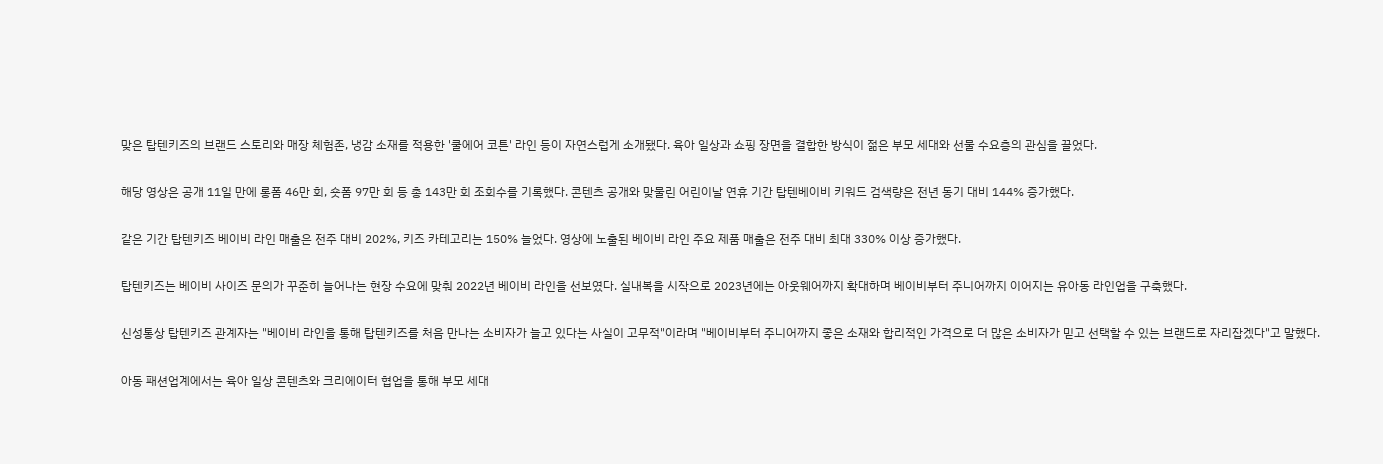맞은 탑텐키즈의 브랜드 스토리와 매장 체험존, 냉감 소재를 적용한 '쿨에어 코튼' 라인 등이 자연스럽게 소개됐다. 육아 일상과 쇼핑 장면을 결합한 방식이 젊은 부모 세대와 선물 수요층의 관심을 끌었다.

해당 영상은 공개 11일 만에 롱폼 46만 회, 숏폼 97만 회 등 총 143만 회 조회수를 기록했다. 콘텐츠 공개와 맞물린 어린이날 연휴 기간 탑텐베이비 키워드 검색량은 전년 동기 대비 144% 증가했다.

같은 기간 탑텐키즈 베이비 라인 매출은 전주 대비 202%, 키즈 카테고리는 150% 늘었다. 영상에 노출된 베이비 라인 주요 제품 매출은 전주 대비 최대 330% 이상 증가했다.

탑텐키즈는 베이비 사이즈 문의가 꾸준히 늘어나는 현장 수요에 맞춰 2022년 베이비 라인을 선보였다. 실내복을 시작으로 2023년에는 아웃웨어까지 확대하며 베이비부터 주니어까지 이어지는 유아동 라인업을 구축했다.

신성통상 탑텐키즈 관계자는 "베이비 라인을 통해 탑텐키즈를 처음 만나는 소비자가 늘고 있다는 사실이 고무적"이라며 "베이비부터 주니어까지 좋은 소재와 합리적인 가격으로 더 많은 소비자가 믿고 선택할 수 있는 브랜드로 자리잡겠다"고 말했다.

아동 패션업계에서는 육아 일상 콘텐츠와 크리에이터 협업을 통해 부모 세대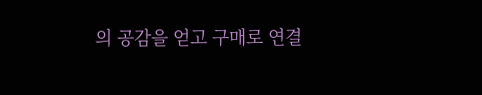의 공감을 얻고 구매로 연결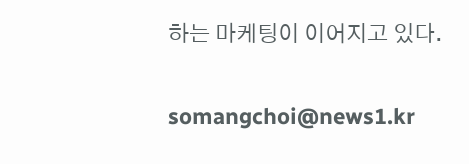하는 마케팅이 이어지고 있다.

somangchoi@news1.kr